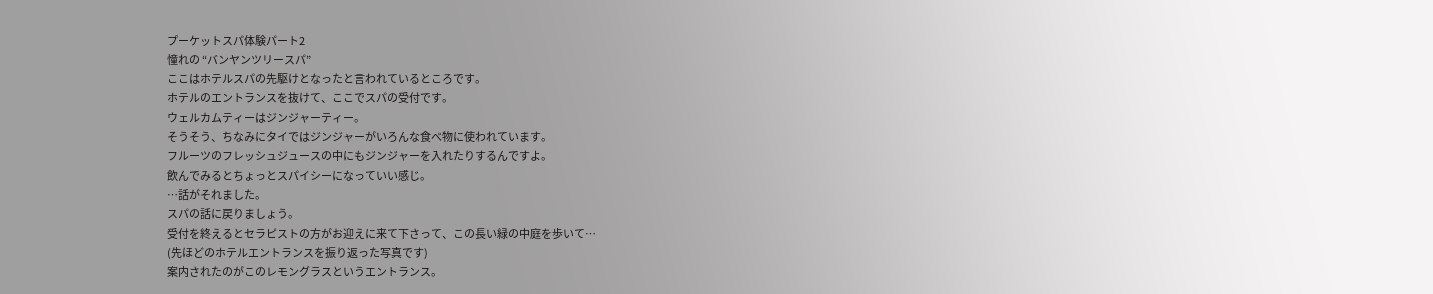プーケットスパ体験パート2
憧れの “バンヤンツリースパ”
ここはホテルスパの先駆けとなったと言われているところです。
ホテルのエントランスを抜けて、ここでスパの受付です。
ウェルカムティーはジンジャーティー。
そうそう、ちなみにタイではジンジャーがいろんな食べ物に使われています。
フルーツのフレッシュジュースの中にもジンジャーを入れたりするんですよ。
飲んでみるとちょっとスパイシーになっていい感じ。
…話がそれました。
スパの話に戻りましょう。
受付を終えるとセラピストの方がお迎えに来て下さって、この長い緑の中庭を歩いて…
(先ほどのホテルエントランスを振り返った写真です)
案内されたのがこのレモングラスというエントランス。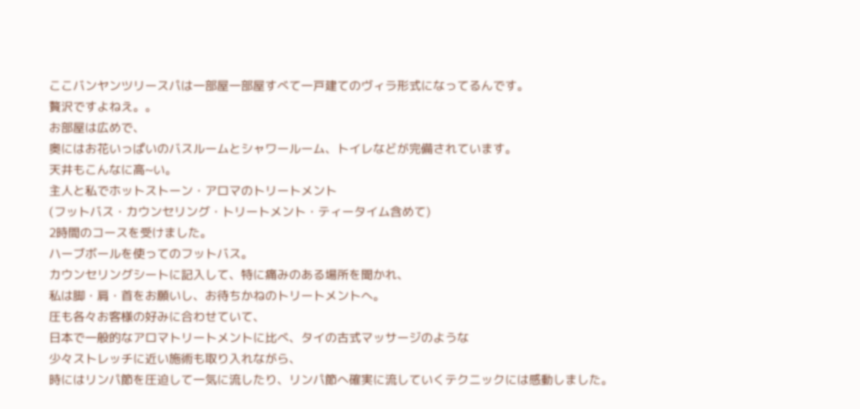ここバンヤンツリースパは一部屋一部屋すべて一戸建てのヴィラ形式になってるんです。
贅沢ですよねえ。。
お部屋は広めで、
奥にはお花いっぱいのバスルームとシャワールーム、トイレなどが完備されています。
天井もこんなに高~い。
主人と私でホットストーン・アロマのトリートメント
(フットバス・カウンセリング・トリートメント・ティータイム含めて)
2時間のコースを受けました。
ハーブボールを使ってのフットバス。
カウンセリングシートに記入して、特に痛みのある場所を聞かれ、
私は脚・肩・首をお願いし、お待ちかねのトリートメントへ。
圧も各々お客様の好みに合わせていて、
日本で一般的なアロマトリートメントに比べ、タイの古式マッサージのような
少々ストレッチに近い施術も取り入れながら、
時にはリンパ節を圧迫して一気に流したり、リンパ節へ確実に流していくテクニックには感動しました。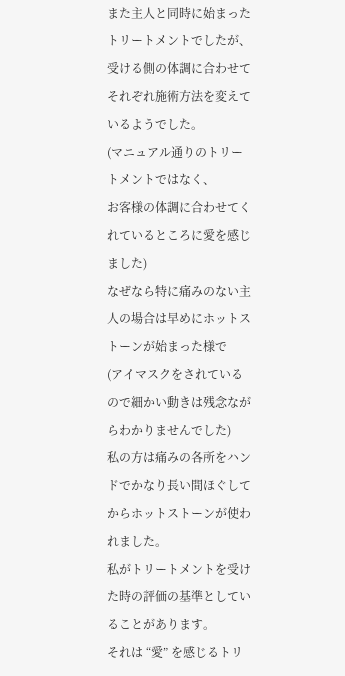また主人と同時に始まったトリートメントでしたが、
受ける側の体調に合わせてそれぞれ施術方法を変えているようでした。
(マニュアル通りのトリートメントではなく、
お客様の体調に合わせてくれているところに愛を感じました)
なぜなら特に痛みのない主人の場合は早めにホットストーンが始まった様で
(アイマスクをされているので細かい動きは残念ながらわかりませんでした)
私の方は痛みの各所をハンドでかなり長い間ほぐしてからホットストーンが使われました。
私がトリートメントを受けた時の評価の基準としていることがあります。
それは “愛” を感じるトリ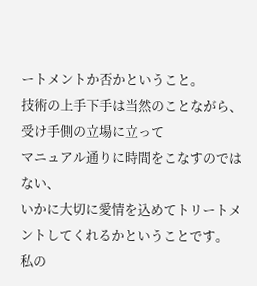ートメントか否かということ。
技術の上手下手は当然のことながら、受け手側の立場に立って
マニュアル通りに時間をこなすのではない、
いかに大切に愛情を込めてトリートメントしてくれるかということです。
私の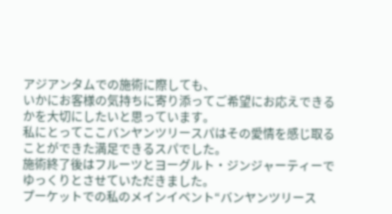アジアンタムでの施術に際しても、
いかにお客様の気持ちに寄り添ってご希望にお応えできるかを大切にしたいと思っています。
私にとってここバンヤンツリースパはその愛情を感じ取ることができた満足できるスパでした。
施術終了後はフルーツとヨーグルト・ジンジャーティーでゆっくりとさせていただきました。
プーケットでの私のメインイベント“バンヤンツリース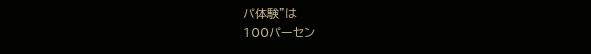パ体験”は
100パーセン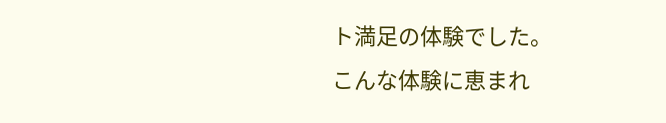ト満足の体験でした。
こんな体験に恵まれ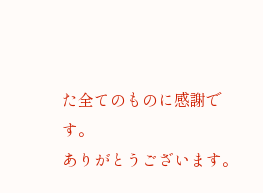た全てのものに感謝です。
ありがとうございます。